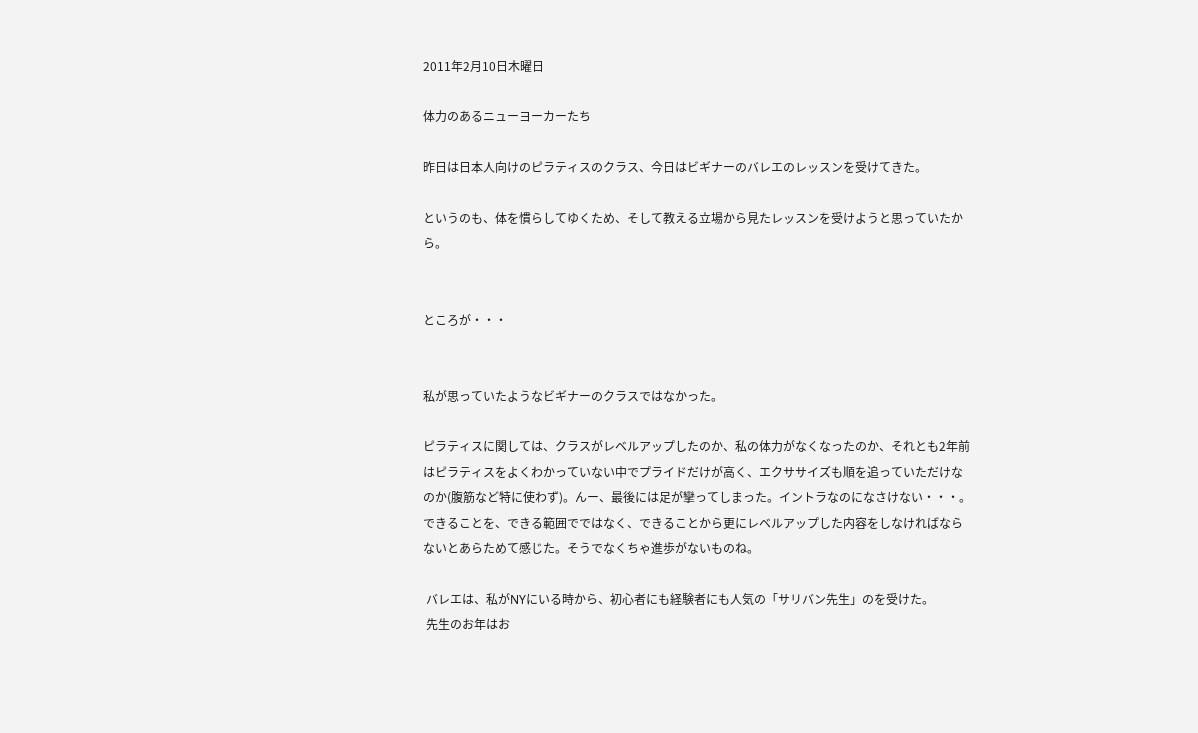2011年2月10日木曜日

体力のあるニューヨーカーたち

昨日は日本人向けのピラティスのクラス、今日はビギナーのバレエのレッスンを受けてきた。

というのも、体を慣らしてゆくため、そして教える立場から見たレッスンを受けようと思っていたから。


ところが・・・


私が思っていたようなビギナーのクラスではなかった。

ピラティスに関しては、クラスがレベルアップしたのか、私の体力がなくなったのか、それとも2年前はピラティスをよくわかっていない中でプライドだけが高く、エクササイズも順を追っていただけなのか(腹筋など特に使わず)。んー、最後には足が攣ってしまった。イントラなのになさけない・・・。
できることを、できる範囲でではなく、できることから更にレベルアップした内容をしなければならないとあらためて感じた。そうでなくちゃ進歩がないものね。

 バレエは、私がNYにいる時から、初心者にも経験者にも人気の「サリバン先生」のを受けた。
 先生のお年はお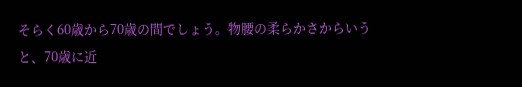そらく60歳から70歳の間でしょう。物腰の柔らかさからいうと、70歳に近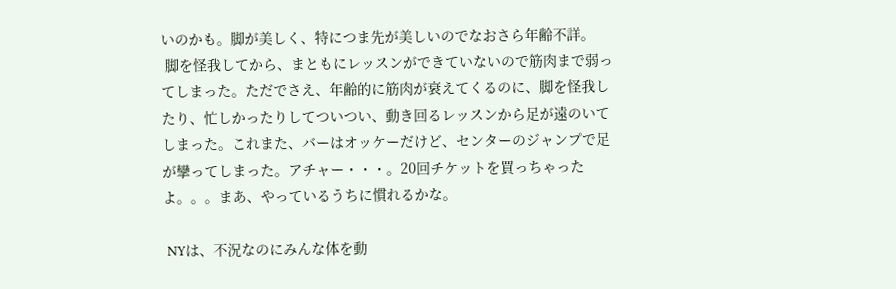いのかも。脚が美しく、特につま先が美しいのでなおさら年齢不詳。
 脚を怪我してから、まともにレッスンができていないので筋肉まで弱ってしまった。ただでさえ、年齢的に筋肉が衰えてくるのに、脚を怪我したり、忙しかったりしてついつい、動き回るレッスンから足が遠のいてしまった。これまた、バーはオッケーだけど、センターのジャンプで足が攣ってしまった。アチャー・・・。20回チケットを買っちゃったよ。。。まあ、やっているうちに慣れるかな。

 NYは、不況なのにみんな体を動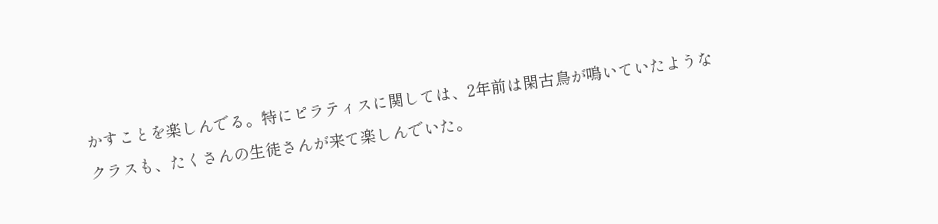かすことを楽しんでる。特にピラティスに関しては、2年前は閑古鳥が鳴いていたようなクラスも、たくさんの生徒さんが来て楽しんでいた。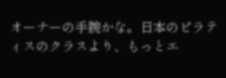オーナーの手腕かな。日本のピラティスのクラスより、もっとエ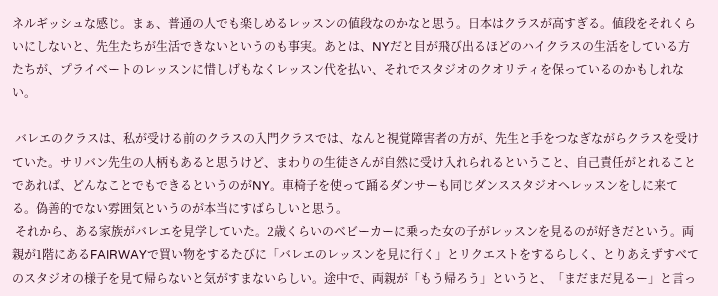ネルギッシュな感じ。まぁ、普通の人でも楽しめるレッスンの値段なのかなと思う。日本はクラスが高すぎる。値段をそれくらいにしないと、先生たちが生活できないというのも事実。あとは、NYだと目が飛び出るほどのハイクラスの生活をしている方たちが、プライベートのレッスンに惜しげもなくレッスン代を払い、それでスタジオのクオリティを保っているのかもしれない。

 バレエのクラスは、私が受ける前のクラスの入門クラスでは、なんと視覚障害者の方が、先生と手をつなぎながらクラスを受けていた。サリバン先生の人柄もあると思うけど、まわりの生徒さんが自然に受け入れられるということ、自己責任がとれることであれば、どんなことでもできるというのがNY。車椅子を使って踊るダンサーも同じダンススタジオへレッスンをしに来てる。偽善的でない雰囲気というのが本当にすばらしいと思う。
 それから、ある家族がバレエを見学していた。2歳くらいのベビーカーに乗った女の子がレッスンを見るのが好きだという。両親が1階にあるFAIRWAYで買い物をするたびに「バレエのレッスンを見に行く」とリクエストをするらしく、とりあえずすべてのスタジオの様子を見て帰らないと気がすまないらしい。途中で、両親が「もう帰ろう」というと、「まだまだ見るー」と言っ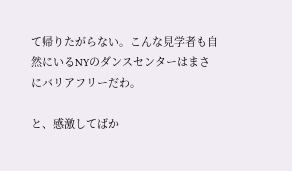て帰りたがらない。こんな見学者も自然にいるNYのダンスセンターはまさにバリアフリーだわ。

と、感激してばか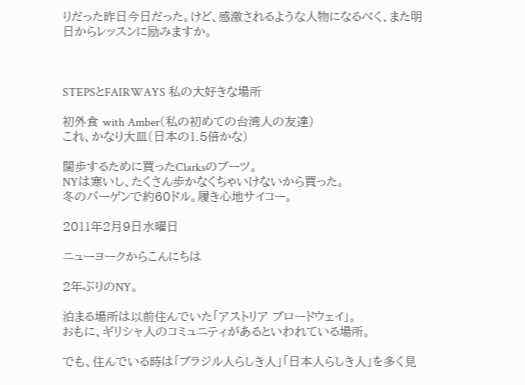りだった昨日今日だった。けど、感激されるような人物になるべく、また明日からレッスンに励みますか。



STEPSとFAIRWAYS 私の大好きな場所

初外食 with Amber(私の初めての台湾人の友達)
これ、かなり大皿(日本の1.5倍かな)

闊歩するために買ったClarksのブーツ。
NYは寒いし、たくさん歩かなくちゃいけないから買った。
冬のバーゲンで約60ドル。履き心地サイコー。

2011年2月9日水曜日

ニューヨークからこんにちは

2年ぶりのNY。

泊まる場所は以前住んでいた「アストリア ブロードウェイ」。
おもに、ギリシャ人のコミュニティがあるといわれている場所。

でも、住んでいる時は「ブラジル人らしき人」「日本人らしき人」を多く見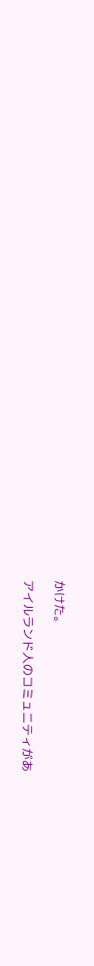かけた。

アイルランド人のコミュニティがあ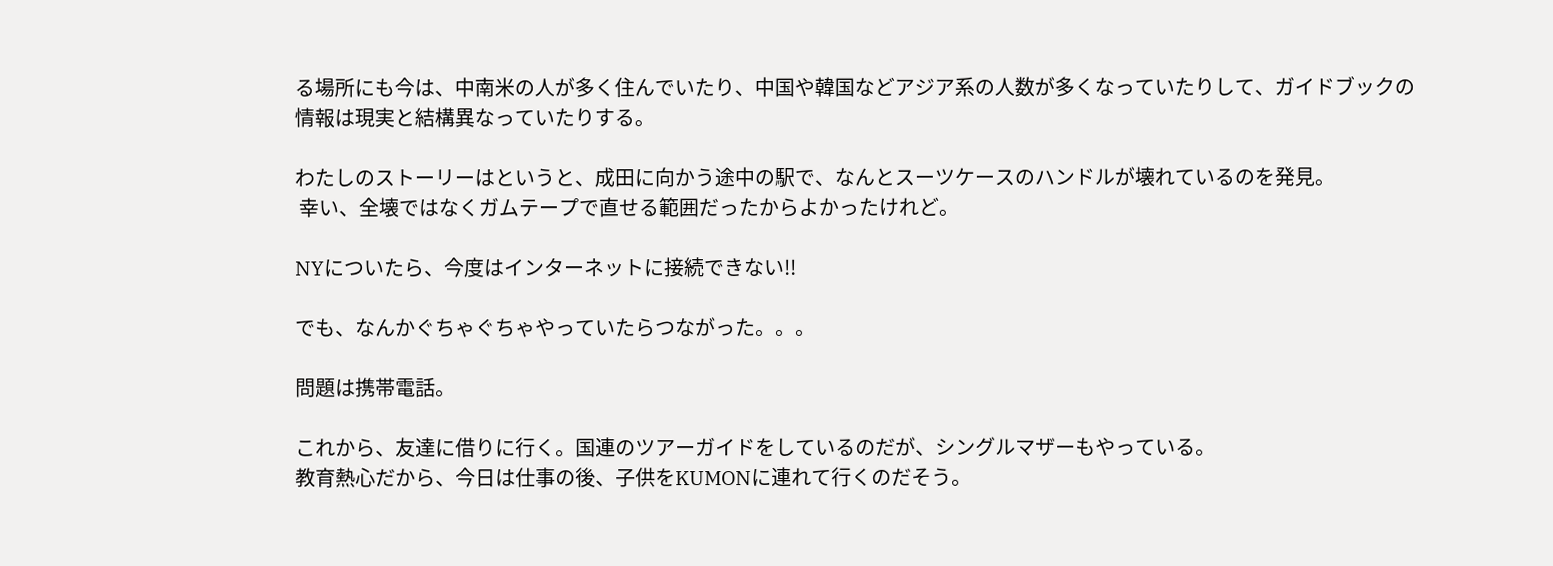る場所にも今は、中南米の人が多く住んでいたり、中国や韓国などアジア系の人数が多くなっていたりして、ガイドブックの情報は現実と結構異なっていたりする。

わたしのストーリーはというと、成田に向かう途中の駅で、なんとスーツケースのハンドルが壊れているのを発見。
 幸い、全壊ではなくガムテープで直せる範囲だったからよかったけれど。

NYについたら、今度はインターネットに接続できない!!

でも、なんかぐちゃぐちゃやっていたらつながった。。。

問題は携帯電話。

これから、友達に借りに行く。国連のツアーガイドをしているのだが、シングルマザーもやっている。
教育熱心だから、今日は仕事の後、子供をKUMONに連れて行くのだそう。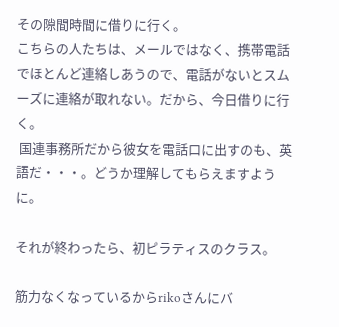その隙間時間に借りに行く。
こちらの人たちは、メールではなく、携帯電話でほとんど連絡しあうので、電話がないとスムーズに連絡が取れない。だから、今日借りに行く。
 国連事務所だから彼女を電話口に出すのも、英語だ・・・。どうか理解してもらえますように。

それが終わったら、初ピラティスのクラス。

筋力なくなっているからrikoさんにバ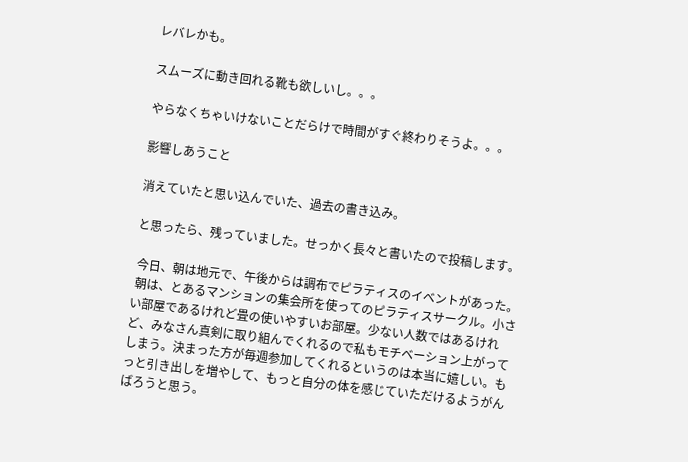レバレかも。

スムーズに動き回れる靴も欲しいし。。。

やらなくちゃいけないことだらけで時間がすぐ終わりそうよ。。。

影響しあうこと

消えていたと思い込んでいた、過去の書き込み。

と思ったら、残っていました。せっかく長々と書いたので投稿します。

 今日、朝は地元で、午後からは調布でピラティスのイベントがあった。
 朝は、とあるマンションの集会所を使ってのピラティスサークル。小さい部屋であるけれど畳の使いやすいお部屋。少ない人数ではあるけれど、みなさん真剣に取り組んでくれるので私もモチベーション上がってしまう。決まった方が毎週参加してくれるというのは本当に嬉しい。もっと引き出しを増やして、もっと自分の体を感じていただけるようがんばろうと思う。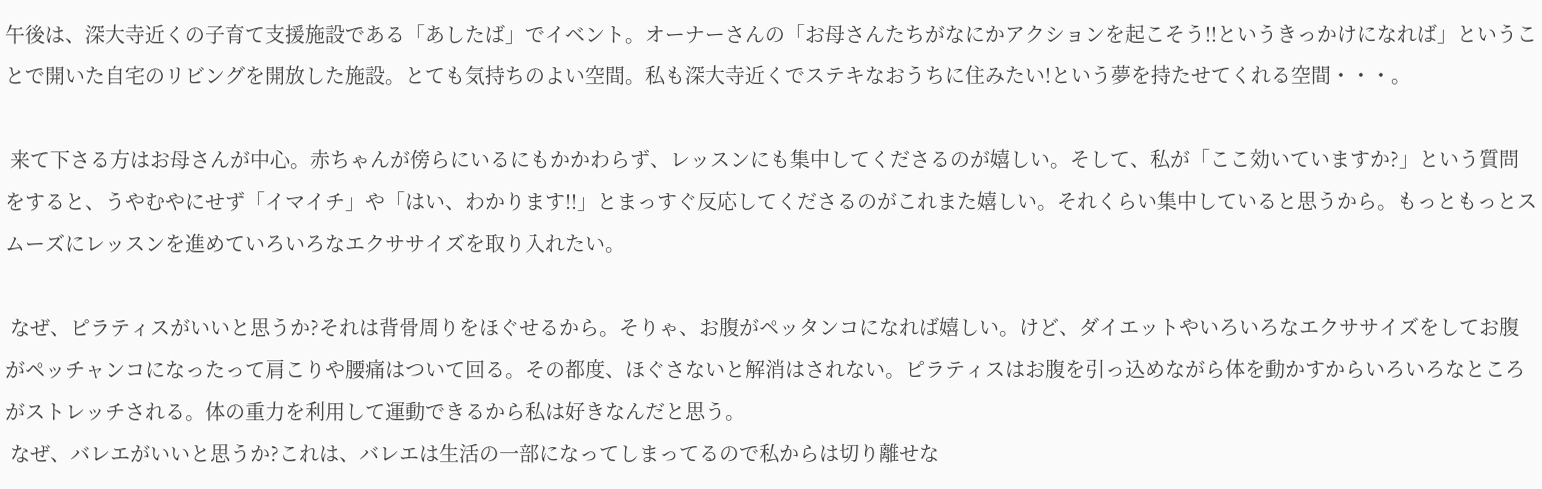午後は、深大寺近くの子育て支援施設である「あしたば」でイベント。オーナーさんの「お母さんたちがなにかアクションを起こそう!!というきっかけになれば」ということで開いた自宅のリビングを開放した施設。とても気持ちのよい空間。私も深大寺近くでステキなおうちに住みたい!という夢を持たせてくれる空間・・・。

 来て下さる方はお母さんが中心。赤ちゃんが傍らにいるにもかかわらず、レッスンにも集中してくださるのが嬉しい。そして、私が「ここ効いていますか?」という質問をすると、うやむやにせず「イマイチ」や「はい、わかります!!」とまっすぐ反応してくださるのがこれまた嬉しい。それくらい集中していると思うから。もっともっとスムーズにレッスンを進めていろいろなエクササイズを取り入れたい。

 なぜ、ピラティスがいいと思うか?それは背骨周りをほぐせるから。そりゃ、お腹がペッタンコになれば嬉しい。けど、ダイエットやいろいろなエクササイズをしてお腹がペッチャンコになったって肩こりや腰痛はついて回る。その都度、ほぐさないと解消はされない。ピラティスはお腹を引っ込めながら体を動かすからいろいろなところがストレッチされる。体の重力を利用して運動できるから私は好きなんだと思う。
 なぜ、バレエがいいと思うか?これは、バレエは生活の一部になってしまってるので私からは切り離せな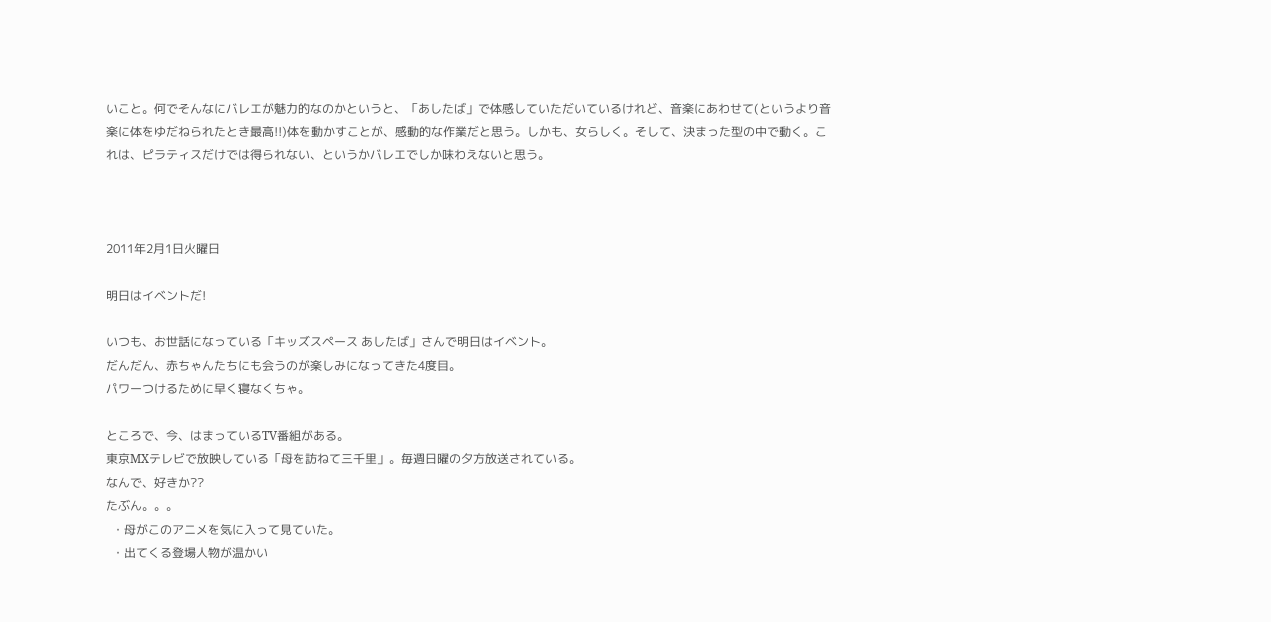いこと。何でそんなにバレエが魅力的なのかというと、「あしたば」で体感していただいているけれど、音楽にあわせて(というより音楽に体をゆだねられたとき最高!!)体を動かすことが、感動的な作業だと思う。しかも、女らしく。そして、決まった型の中で動く。これは、ピラティスだけでは得られない、というかバレエでしか味わえないと思う。



2011年2月1日火曜日

明日はイベントだ!

いつも、お世話になっている「キッズスペース あしたば」さんで明日はイベント。
だんだん、赤ちゃんたちにも会うのが楽しみになってきた4度目。
パワーつけるために早く寝なくちゃ。

ところで、今、はまっているTV番組がある。
東京MXテレビで放映している「母を訪ねて三千里」。毎週日曜の夕方放送されている。
なんで、好きか??
たぶん。。。
  ・母がこのアニメを気に入って見ていた。
  ・出てくる登場人物が温かい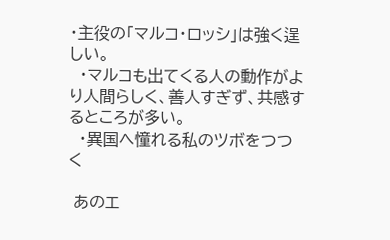・主役の「マルコ・ロッシ」は強く逞しい。
  ・マルコも出てくる人の動作がより人間らしく、善人すぎず、共感するところが多い。
  ・異国へ憧れる私のツボをつつく

 あのエ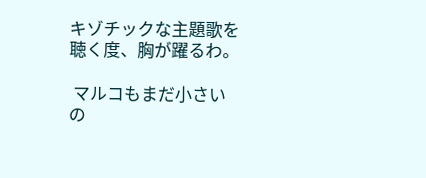キゾチックな主題歌を聴く度、胸が躍るわ。

 マルコもまだ小さいの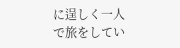に逞しく一人で旅をしてい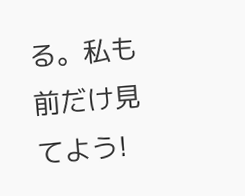る。私も前だけ見てよう!